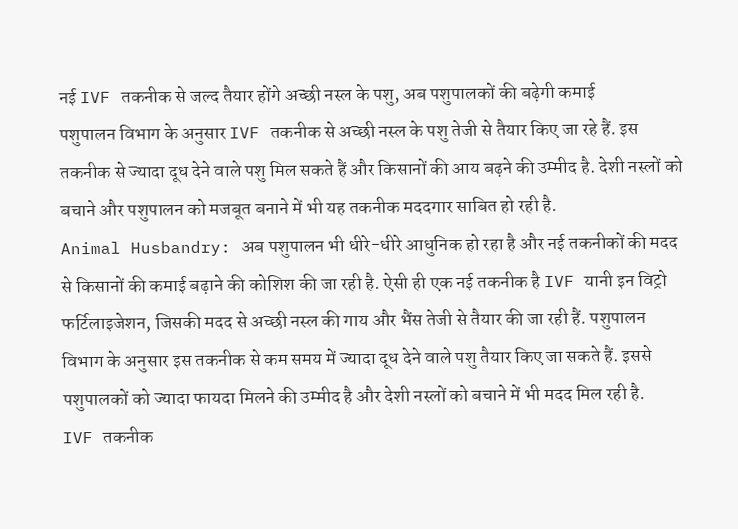नई IVF तकनीक से जल्द तैयार होंगे अच्छी नस्ल के पशु, अब पशुपालकों की बढ़ेगी कमाई
पशुपालन विभाग के अनुसार IVF तकनीक से अच्छी नस्ल के पशु तेजी से तैयार किए जा रहे हैं. इस तकनीक से ज्यादा दूध देने वाले पशु मिल सकते हैं और किसानों की आय बढ़ने की उम्मीद है. देशी नस्लों को बचाने और पशुपालन को मजबूत बनाने में भी यह तकनीक मददगार साबित हो रही है.
Animal Husbandry: अब पशुपालन भी धीरे-धीरे आधुनिक हो रहा है और नई तकनीकों की मदद से किसानों की कमाई बढ़ाने की कोशिश की जा रही है. ऐसी ही एक नई तकनीक है IVF यानी इन विट्रो फर्टिलाइजेशन, जिसकी मदद से अच्छी नस्ल की गाय और भैंस तेजी से तैयार की जा रही हैं. पशुपालन विभाग के अनुसार इस तकनीक से कम समय में ज्यादा दूध देने वाले पशु तैयार किए जा सकते हैं. इससे पशुपालकों को ज्यादा फायदा मिलने की उम्मीद है और देशी नस्लों को बचाने में भी मदद मिल रही है.
IVF तकनीक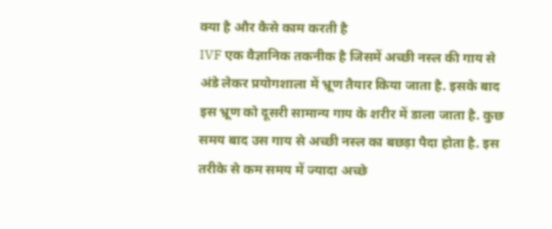क्या है और कैसे काम करती है
IVF एक वैज्ञानिक तकनीक है जिसमें अच्छी नस्ल की गाय से अंडे लेकर प्रयोगशाला में भ्रूण तैयार किया जाता है. इसके बाद इस भ्रूण को दूसरी सामान्य गाय के शरीर में डाला जाता है. कुछ समय बाद उस गाय से अच्छी नस्ल का बछड़ा पैदा होता है. इस तरीके से कम समय में ज्यादा अच्छे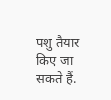पशु तैयार किए जा सकते हैं.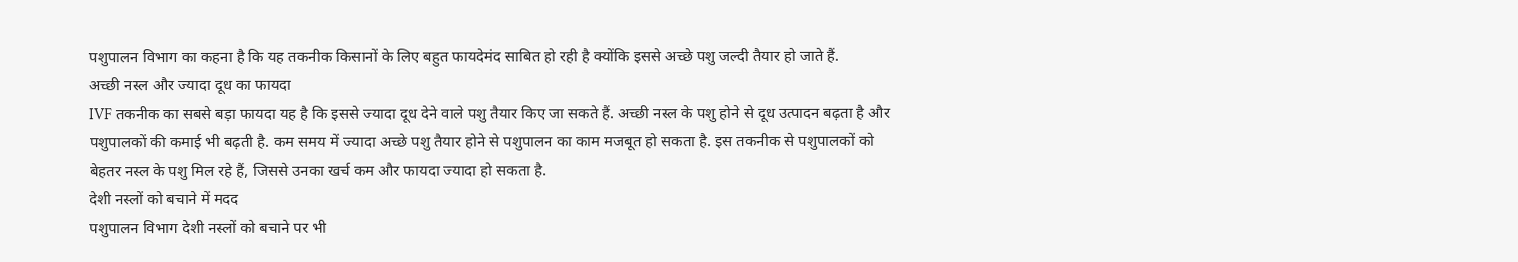पशुपालन विभाग का कहना है कि यह तकनीक किसानों के लिए बहुत फायदेमंद साबित हो रही है क्योंकि इससे अच्छे पशु जल्दी तैयार हो जाते हैं.
अच्छी नस्ल और ज्यादा दूध का फायदा
IVF तकनीक का सबसे बड़ा फायदा यह है कि इससे ज्यादा दूध देने वाले पशु तैयार किए जा सकते हैं. अच्छी नस्ल के पशु होने से दूध उत्पादन बढ़ता है और पशुपालकों की कमाई भी बढ़ती है. कम समय में ज्यादा अच्छे पशु तैयार होने से पशुपालन का काम मजबूत हो सकता है. इस तकनीक से पशुपालकों को बेहतर नस्ल के पशु मिल रहे हैं, जिससे उनका खर्च कम और फायदा ज्यादा हो सकता है.
देशी नस्लों को बचाने में मदद
पशुपालन विभाग देशी नस्लों को बचाने पर भी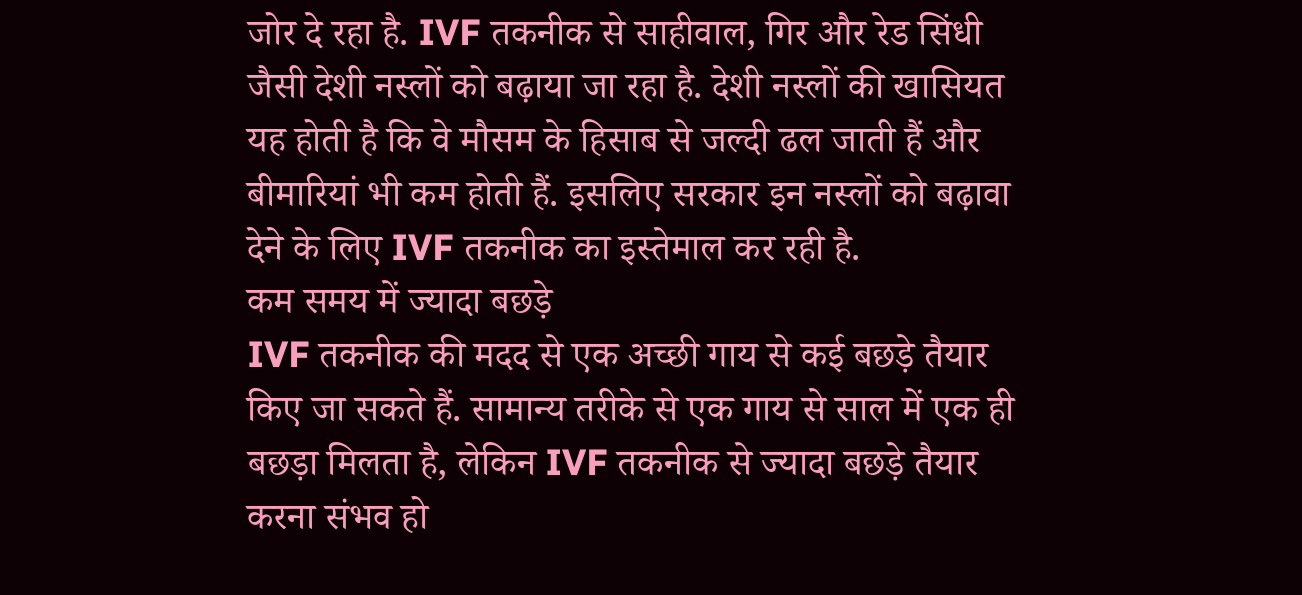जोर दे रहा है. IVF तकनीक से साहीवाल, गिर और रेड सिंधी जैसी देशी नस्लों को बढ़ाया जा रहा है. देशी नस्लों की खासियत यह होती है कि वे मौसम के हिसाब से जल्दी ढल जाती हैं और बीमारियां भी कम होती हैं. इसलिए सरकार इन नस्लों को बढ़ावा देने के लिए IVF तकनीक का इस्तेमाल कर रही है.
कम समय में ज्यादा बछड़े
IVF तकनीक की मदद से एक अच्छी गाय से कई बछड़े तैयार किए जा सकते हैं. सामान्य तरीके से एक गाय से साल में एक ही बछड़ा मिलता है, लेकिन IVF तकनीक से ज्यादा बछड़े तैयार करना संभव हो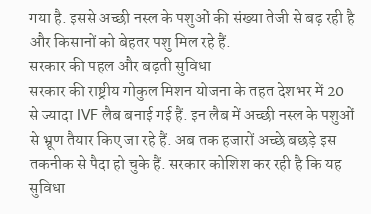गया है. इससे अच्छी नस्ल के पशुओं की संख्या तेजी से बढ़ रही है और किसानों को बेहतर पशु मिल रहे हैं.
सरकार की पहल और बढ़ती सुविधा
सरकार की राष्ट्रीय गोकुल मिशन योजना के तहत देशभर में 20 से ज्यादा IVF लैब बनाई गई हैं. इन लैब में अच्छी नस्ल के पशुओं से भ्रूण तैयार किए जा रहे हैं. अब तक हजारों अच्छे बछड़े इस तकनीक से पैदा हो चुके हैं. सरकार कोशिश कर रही है कि यह सुविधा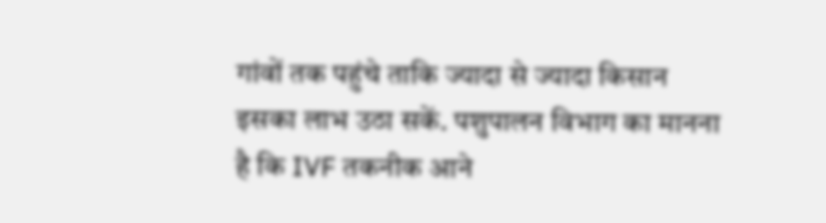गांवों तक पहुंचे ताकि ज्यादा से ज्यादा किसान इसका लाभ उठा सकें. पशुपालन विभाग का मानना है कि IVF तकनीक आने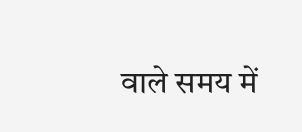वाले समय में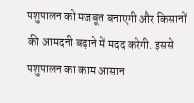पशुपालन को मजबूत बनाएगी और किसानों की आमदनी बढ़ाने में मदद करेगी. इससे पशुपालन का काम आसान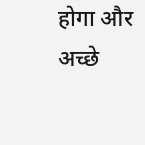होगा और अच्छे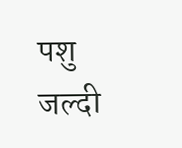पशु जल्दी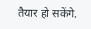तैयार हो सकेंगे.